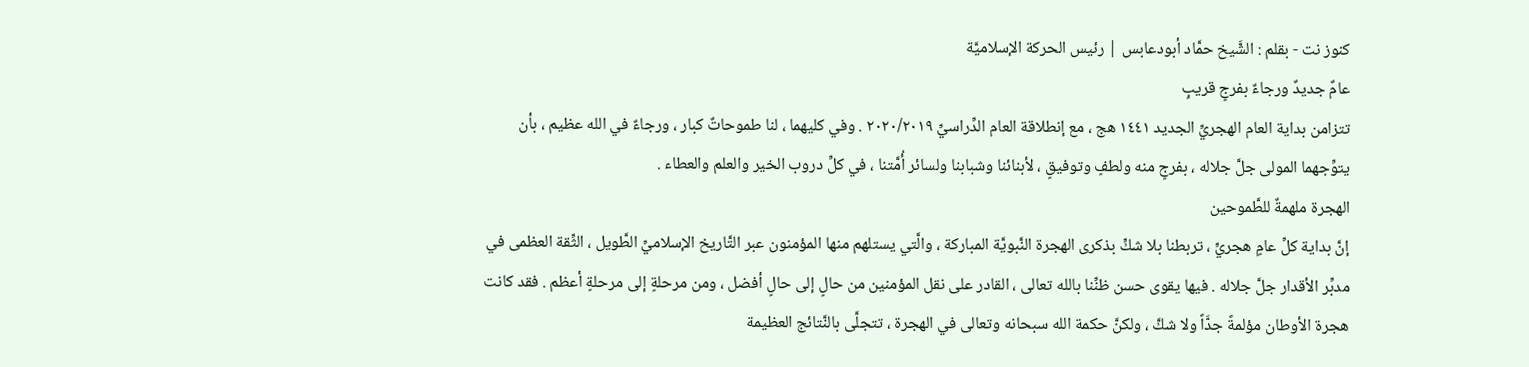كنوز نت - بقلم : الشَّيخ حمَّاد أبودعابس | رئيس الحركة الإسلاميَّة
عامٌ جديدٌ ورجاءٌ بفرجٍ قريبٍ
تتزامن بداية العام الهجريِّ الجديد ١٤٤١ هج ، مع إنطلاقة العام الدِّراسيِّ ٢٠٢٠/٢٠١٩ . وفي كليهما ، لنا طموحاتٌ كبار ، ورجاءٌ في الله عظيم ، بأن يتوِّجهما المولى جلَّ جلاله ، بفرجٍ منه ولطفٍ وتوفيقٍ ، لأبنائنا وشبابنا ولسائر أُمَّتنا ، في كلِّ دروب الخير والعلم والعطاء .
الهجرة ملهمةٌ للطَّموحين
إنَّ بداية كلِّ عامٍ هجريٍّ ، تربطنا بلا شكٍّ بذكرى الهجرة النَّبويَّة المباركة ، والَّتي يستلهم منها المؤمنون عبر التَّاريخ الإسلاميِّ الطَّويل ، الثِّقة العظمى في مدبِّر الأقدار جلَّ جلاله . فيها يقوى حسن ظنِّنا بالله تعالى ، القادر على نقل المؤمنين من حالٍ إلى حالٍ أفضل ، ومن مرحلةٍ إلى مرحلةٍ أعظم . فقد كانت هجرة الأوطان مؤلمةً جدَّاً ولا شكَّ ، ولكنَّ حكمة الله سبحانه وتعالى في الهجرة ، تتجلَّى بالنَّتائج العظيمة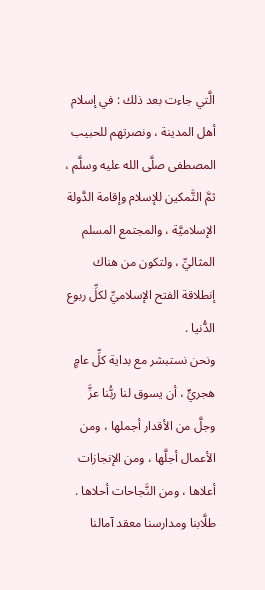الَّتي جاءت بعد ذلك : في إسلام أهل المدينة ، ونصرتهم للحبيب المصطفى صلَّى الله عليه وسلَّم ، ثمَّ التَّمكين للإسلام وإقامة الدَّولة الإسلاميَّة ، والمجتمع المسلم المثاليِّ ، ولتكون من هناك إنطلاقة الفتح الإسلاميِّ لكلِّ ربوع الدُّنيا .
ونحن نستبشر مع بداية كلِّ عامٍ هجريٍّ ، أن يسوق لنا ربُّنا عزَّ وجلَّ من الأقدار أجملها ، ومن الأعمال أجلَّها ، ومن الإنجازات أعلاها ، ومن النَّجاحات أحلاها .
طلَّابنا ومدارسنا معقد آمالنا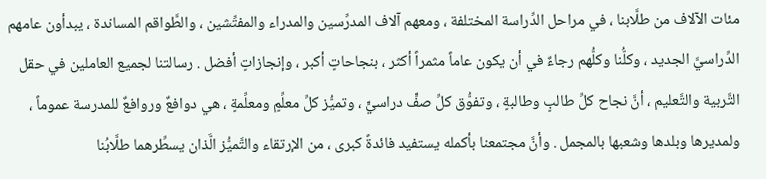مئات الآلاف من طلَّابنا ، في مراحل الدِّراسة المختلفة ، ومعهم آلاف المدرِّسين والمدراء والمفتِّشين ، والطَّواقم المساندة ، يبدأون عامهم الدِّراسيَّ الجديد ، وكلُّنا وكلُّهم رجاءٌ في أن يكون عاماً مثمراً أكثر ، بنجاحاتٍ أكبر ، وإنجازاتٍ أفضل . رسالتنا لجميع العاملين في حقل التَّربية والتَّعليم ، أنَّ نجاح كلِّ طالبٍ وطالبةٍ ، وتفوُّق كلِّ صفٍّ دراسيٍّ ، وتميُّز كلِّ معلِّمٍ ومعلِّمةٍ ، هي دوافعٌ وروافعٌ للمدرسة عموماً ، ولمديرها وبلدها وشعبها بالمجمل . وأنَّ مجتمعنا بأكمله يستفيد فائدةً كبرى ، من الإرتقاء والتَّميُّز الَّذان يسطِّرهما طلَّابُنا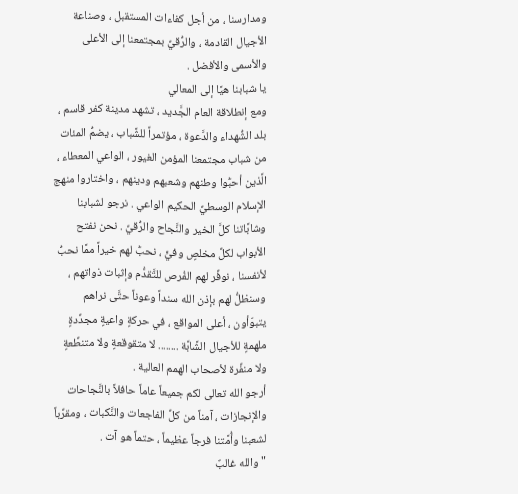ومدارسنا ، من أجل كفاءات المستقبل ، وصناعة الأجيال القادمة ، والرُّقيِّ بمجتمعنا إلى الأعلى والأسمى والأفضل .
يا شبابنا هيَّا إلى المعالي
ومع إنطلاقة العام الجَّديد ، تشهد مدينة كفر قاسم ، بلد الشُّهداء والدَّعوة ، مؤتمراً للشَّباب ، يضمُّ المئات من شباب مجتمعنا المؤمن الغيور ، الواعي المعطاء ، الَّذين أحبُّوا وطنهم وشعبهم ودينهم ، واختاروا منهج الإسلام الوسطيِّ الحكيم الواعي . نرجو لشبابنا وشابَّاتنا كلَّ الخير والنَّجاح والرُّقيِّ . نحن نفتح الأبواب لكلِّ مخلصٍ وفيٍّ ، نحبُّ لهم خيراً ممَّا نحبُّ لأنفسنا ، نوفِّر لهم الفُرص للتَّقدُّم وإثبات ذواتهم ، وسنظلُّ لهم بإذن الله سنداً وعوناً حتَّى نراهم يتبوّأون ، أعلى المواقع ، في حركةٍ واعيةٍ مجدِّدةٍ ملهمةٍ للأجيال الشَّابَّة ........ لا متقوقعةٍ ولا متنطِّعةٍ ولا منفِّرة لأصحاب الهمم العالية .
أرجو الله تعالى لكم جميعاً عاماً حافلاً بالنَّجاحات والإنجازات ، آمناً من كلِّ الفاجعات والنَّكبات ، ومقرِّباً لشعبنا وأُمَّتنا فرجاً عظيماً ، حتماً هو آت .
"والله غالبٌ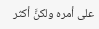على أمره ولكنَّ أكثر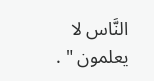النَّاس لا يعلمون " .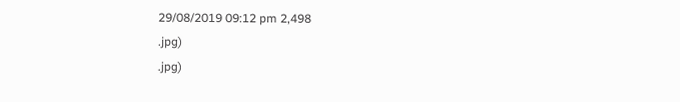29/08/2019 09:12 pm 2,498
.jpg)
.jpg)